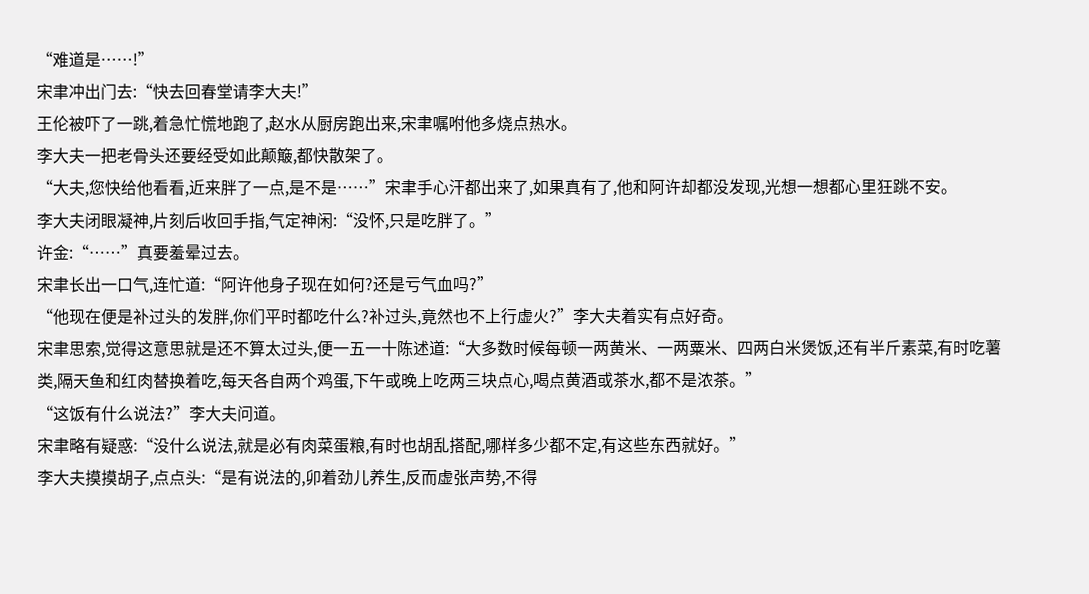“难道是……!”
宋聿冲出门去:“快去回春堂请李大夫!”
王伦被吓了一跳,着急忙慌地跑了,赵水从厨房跑出来,宋聿嘱咐他多烧点热水。
李大夫一把老骨头还要经受如此颠簸,都快散架了。
“大夫,您快给他看看,近来胖了一点,是不是……”宋聿手心汗都出来了,如果真有了,他和阿许却都没发现,光想一想都心里狂跳不安。
李大夫闭眼凝神,片刻后收回手指,气定神闲:“没怀,只是吃胖了。”
许金:“……”真要羞晕过去。
宋聿长出一口气,连忙道:“阿许他身子现在如何?还是亏气血吗?”
“他现在便是补过头的发胖,你们平时都吃什么?补过头,竟然也不上行虚火?”李大夫着实有点好奇。
宋聿思索,觉得这意思就是还不算太过头,便一五一十陈述道:“大多数时候每顿一两黄米、一两粟米、四两白米煲饭,还有半斤素菜,有时吃薯类,隔天鱼和红肉替换着吃,每天各自两个鸡蛋,下午或晚上吃两三块点心,喝点黄酒或茶水,都不是浓茶。”
“这饭有什么说法?”李大夫问道。
宋聿略有疑惑:“没什么说法,就是必有肉菜蛋粮,有时也胡乱搭配,哪样多少都不定,有这些东西就好。”
李大夫摸摸胡子,点点头:“是有说法的,卯着劲儿养生,反而虚张声势,不得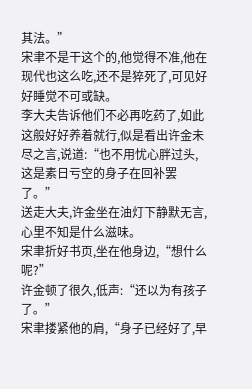其法。”
宋聿不是干这个的,他觉得不准,他在现代也这么吃,还不是猝死了,可见好好睡觉不可或缺。
李大夫告诉他们不必再吃药了,如此这般好好养着就行,似是看出许金未尽之言,说道:“也不用忧心胖过头,这是素日亏空的身子在回补罢了。”
送走大夫,许金坐在油灯下静默无言,心里不知是什么滋味。
宋聿折好书页,坐在他身边,“想什么呢?”
许金顿了很久,低声:“还以为有孩子了。”
宋聿搂紧他的肩,“身子已经好了,早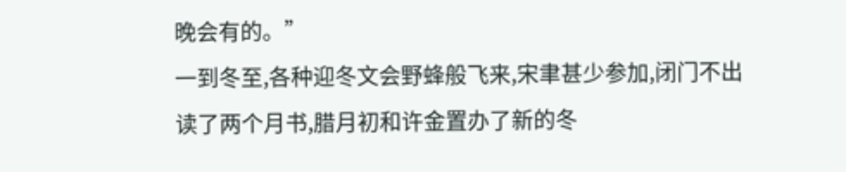晚会有的。”
一到冬至,各种迎冬文会野蜂般飞来,宋聿甚少参加,闭门不出读了两个月书,腊月初和许金置办了新的冬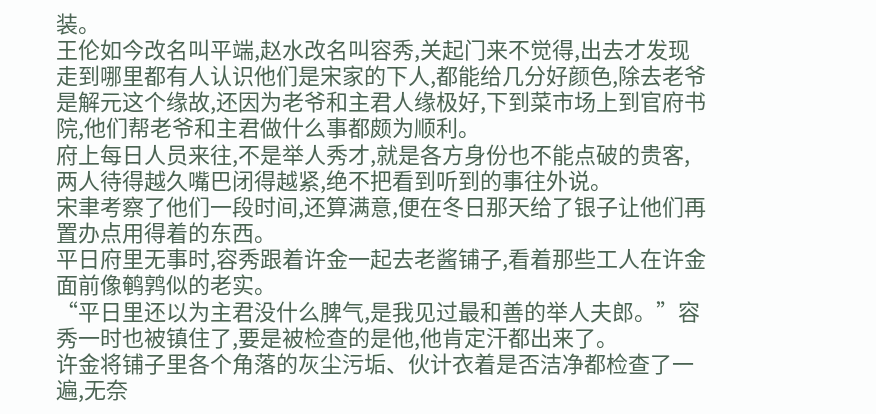装。
王伦如今改名叫平端,赵水改名叫容秀,关起门来不觉得,出去才发现走到哪里都有人认识他们是宋家的下人,都能给几分好颜色,除去老爷是解元这个缘故,还因为老爷和主君人缘极好,下到菜市场上到官府书院,他们帮老爷和主君做什么事都颇为顺利。
府上每日人员来往,不是举人秀才,就是各方身份也不能点破的贵客,两人待得越久嘴巴闭得越紧,绝不把看到听到的事往外说。
宋聿考察了他们一段时间,还算满意,便在冬日那天给了银子让他们再置办点用得着的东西。
平日府里无事时,容秀跟着许金一起去老酱铺子,看着那些工人在许金面前像鹌鹑似的老实。
“平日里还以为主君没什么脾气,是我见过最和善的举人夫郎。”容秀一时也被镇住了,要是被检查的是他,他肯定汗都出来了。
许金将铺子里各个角落的灰尘污垢、伙计衣着是否洁净都检查了一遍,无奈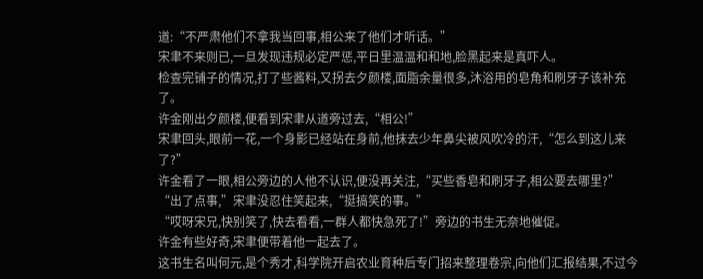道:“不严肃他们不拿我当回事,相公来了他们才听话。”
宋聿不来则已,一旦发现违规必定严惩,平日里温温和和地,脸黑起来是真吓人。
检查完铺子的情况,打了些酱料,又拐去夕颜楼,面脂余量很多,沐浴用的皂角和刷牙子该补充了。
许金刚出夕颜楼,便看到宋聿从道旁过去,“相公!”
宋聿回头,眼前一花,一个身影已经站在身前,他抹去少年鼻尖被风吹冷的汗,“怎么到这儿来了?”
许金看了一眼,相公旁边的人他不认识,便没再关注,“买些香皂和刷牙子,相公要去哪里?”
“出了点事,”宋聿没忍住笑起来,“挺搞笑的事。”
“哎呀宋兄,快别笑了,快去看看,一群人都快急死了!”旁边的书生无奈地催促。
许金有些好奇,宋聿便带着他一起去了。
这书生名叫何元,是个秀才,科学院开启农业育种后专门招来整理卷宗,向他们汇报结果,不过今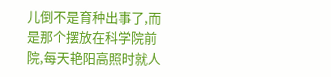儿倒不是育种出事了,而是那个摆放在科学院前院,每天艳阳高照时就人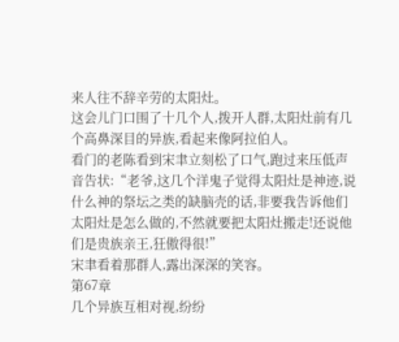来人往不辞辛劳的太阳灶。
这会儿门口围了十几个人,拨开人群,太阳灶前有几个高鼻深目的异族,看起来像阿拉伯人。
看门的老陈看到宋聿立刻松了口气,跑过来压低声音告状:“老爷,这几个洋鬼子觉得太阳灶是神迹,说什么神的祭坛之类的缺脑壳的话,非要我告诉他们太阳灶是怎么做的,不然就要把太阳灶搬走!还说他们是贵族亲王,狂傲得很!”
宋聿看着那群人,露出深深的笑容。
第67章
几个异族互相对视,纷纷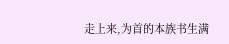走上来,为首的本族书生满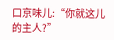口京味儿:“你就这儿的主人?”